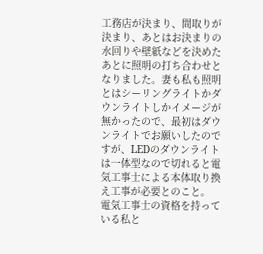工務店が決まり、間取りが決まり、あとはお決まりの水回りや壁紙などを決めたあとに照明の打ち合わせとなりました。妻も私も照明とはシーリングライトかダウンライトしかイメージが無かったので、最初はダウンライトでお願いしたのですが、LEDのダウンライトは一体型なので切れると電気工事士による本体取り換え工事が必要とのこと。
電気工事士の資格を持っている私と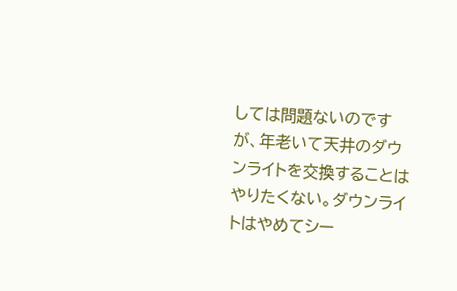しては問題ないのですが、年老いて天井のダウンライトを交換することはやりたくない。ダウンライトはやめてシー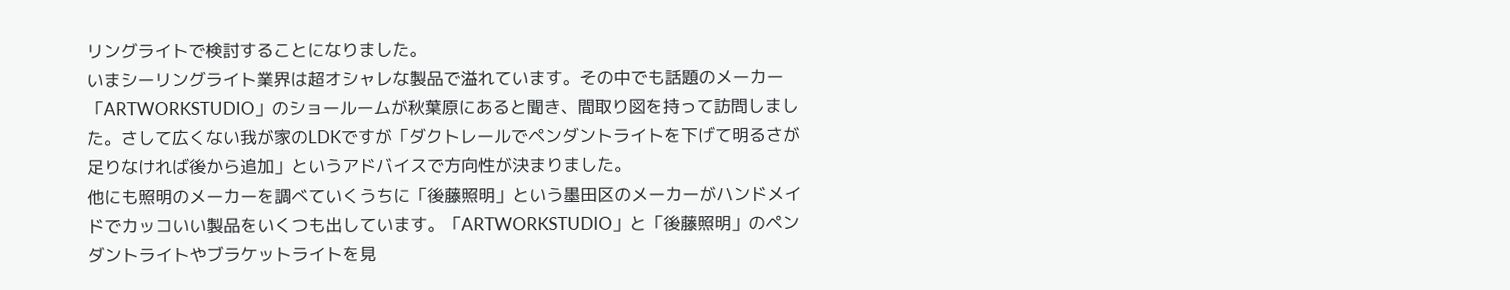リングライトで検討することになりました。
いまシーリングライト業界は超オシャレな製品で溢れています。その中でも話題のメーカー「ARTWORKSTUDIO」のショールームが秋葉原にあると聞き、間取り図を持って訪問しました。さして広くない我が家のLDKですが「ダクトレールでペンダントライトを下げて明るさが足りなければ後から追加」というアドバイスで方向性が決まりました。
他にも照明のメーカーを調べていくうちに「後藤照明」という墨田区のメーカーがハンドメイドでカッコいい製品をいくつも出しています。「ARTWORKSTUDIO」と「後藤照明」のペンダントライトやブラケットライトを見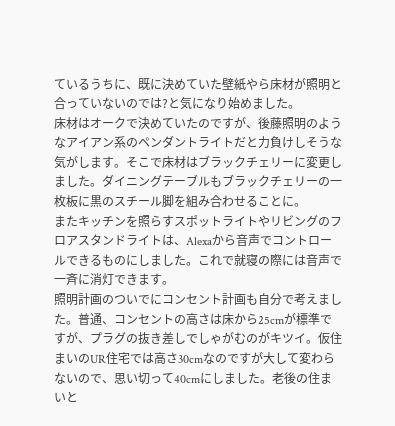ているうちに、既に決めていた壁紙やら床材が照明と合っていないのでは?と気になり始めました。
床材はオークで決めていたのですが、後藤照明のようなアイアン系のペンダントライトだと力負けしそうな気がします。そこで床材はブラックチェリーに変更しました。ダイニングテーブルもブラックチェリーの一枚板に黒のスチール脚を組み合わせることに。
またキッチンを照らすスポットライトやリビングのフロアスタンドライトは、Alexaから音声でコントロールできるものにしました。これで就寝の際には音声で一斉に消灯できます。
照明計画のついでにコンセント計画も自分で考えました。普通、コンセントの高さは床から25cmが標準ですが、プラグの抜き差しでしゃがむのがキツイ。仮住まいのUR住宅では高さ30cmなのですが大して変わらないので、思い切って40cmにしました。老後の住まいと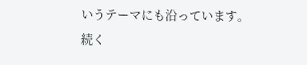いうテーマにも沿っています。
続く